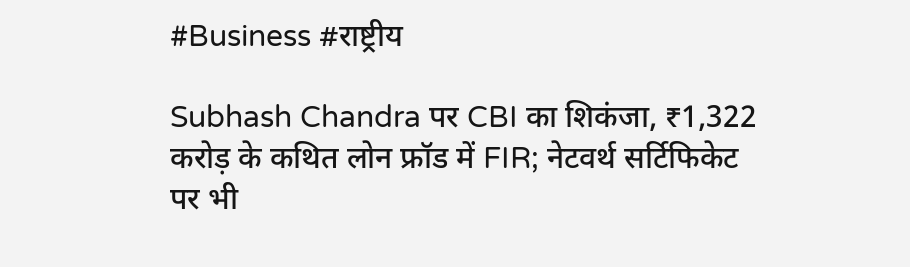#Business #राष्ट्रीय

Subhash Chandra पर CBI का शिकंजा, ₹1,322 करोड़ के कथित लोन फ्रॉड में FIR; नेटवर्थ सर्टिफिकेट पर भी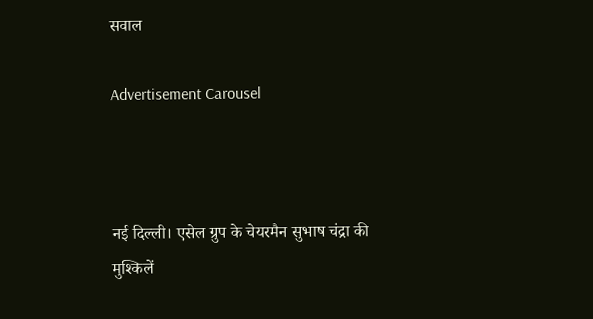सवाल

Advertisement Carousel



नई दिल्ली। एसेल ग्रुप के चेयरमैन सुभाष चंद्रा की मुश्किलें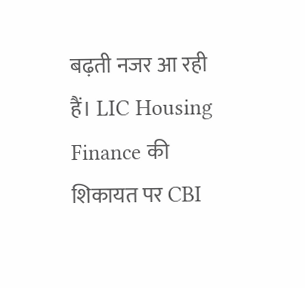बढ़ती नजर आ रही हैं। LIC Housing Finance की शिकायत पर CBI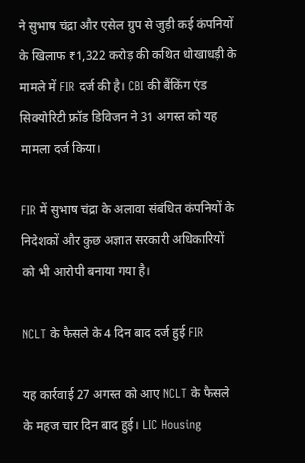ने सुभाष चंद्रा और एसेल ग्रुप से जुड़ी कई कंपनियों के खिलाफ ₹1,322 करोड़ की कथित धोखाधड़ी के मामले में FIR दर्ज की है। CBI की बैंकिंग एंड सिक्योरिटी फ्रॉड डिविजन ने 31 अगस्त को यह मामला दर्ज किया।

FIR में सुभाष चंद्रा के अलावा संबंधित कंपनियों के निदेशकों और कुछ अज्ञात सरकारी अधिकारियों को भी आरोपी बनाया गया है।

NCLT के फैसले के 4 दिन बाद दर्ज हुई FIR

यह कार्रवाई 27 अगस्त को आए NCLT के फैसले के महज चार दिन बाद हुई। LIC Housing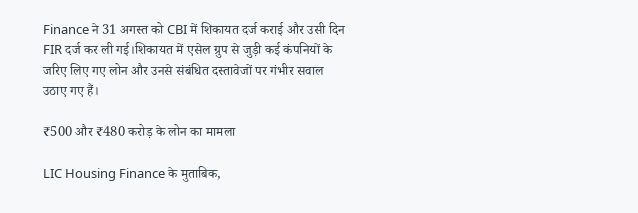Finance ने 31 अगस्त को CBI में शिकायत दर्ज कराई और उसी दिन FIR दर्ज कर ली गई।शिकायत में एसेल ग्रुप से जुड़ी कई कंपनियों के जरिए लिए गए लोन और उनसे संबंधित दस्तावेजों पर गंभीर सवाल उठाए गए हैं।

₹500 और ₹480 करोड़ के लोन का मामला

LIC Housing Finance के मुताबिक,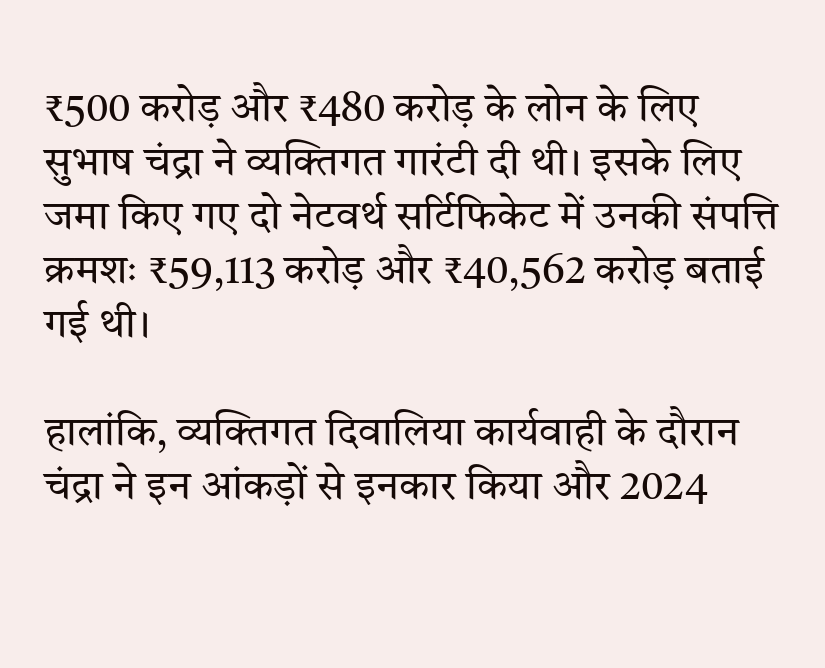₹500 करोड़ और ₹480 करोड़ के लोन के लिए सुभाष चंद्रा ने व्यक्तिगत गारंटी दी थी। इसके लिए जमा किए गए दो नेटवर्थ सर्टिफिकेट में उनकी संपत्ति क्रमशः ₹59,113 करोड़ और ₹40,562 करोड़ बताई गई थी।

हालांकि, व्यक्तिगत दिवालिया कार्यवाही के दौरान चंद्रा ने इन आंकड़ों से इनकार किया और 2024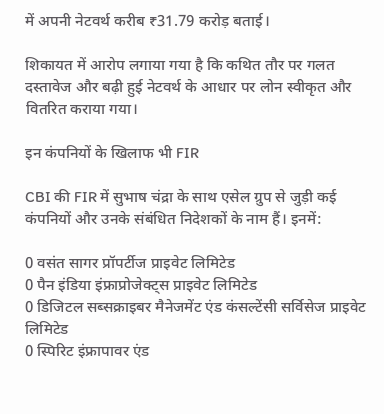में अपनी नेटवर्थ करीब ₹31.79 करोड़ बताई।

शिकायत में आरोप लगाया गया है कि कथित तौर पर गलत दस्तावेज और बढ़ी हुई नेटवर्थ के आधार पर लोन स्वीकृत और वितरित कराया गया।

इन कंपनियों के खिलाफ भी FIR

CBI की FIR में सुभाष चंद्रा के साथ एसेल ग्रुप से जुड़ी कई कंपनियों और उनके संबंधित निदेशकों के नाम हैं। इनमें:

0 वसंत सागर प्रॉपर्टीज प्राइवेट लिमिटेड
0 पैन इंडिया इंफ्राप्रोजेक्ट्स प्राइवेट लिमिटेड
0 डिजिटल सब्सक्राइबर मैनेजमेंट एंड कंसल्टेंसी सर्विसेज प्राइवेट लिमिटेड
0 स्पिरिट इंफ्रापावर एंड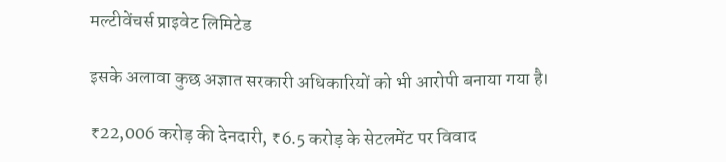मल्टीवेंचर्स प्राइवेट लिमिटेड

इसके अलावा कुछ अज्ञात सरकारी अधिकारियों को भी आरोपी बनाया गया है।

₹22,006 करोड़ की देनदारी, ₹6.5 करोड़ के सेटलमेंट पर विवाद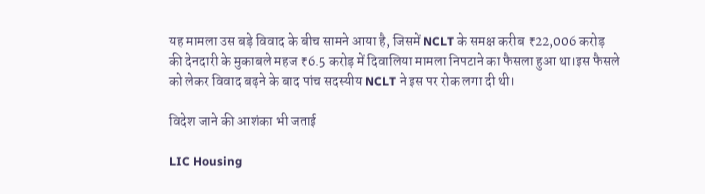यह मामला उस बड़े विवाद के बीच सामने आया है, जिसमें NCLT के समक्ष करीब ₹22,006 करोड़ की देनदारी के मुकाबले महज ₹6.5 करोड़ में दिवालिया मामला निपटाने का फैसला हुआ था।इस फैसले को लेकर विवाद बढ़ने के बाद पांच सदस्यीय NCLT ने इस पर रोक लगा दी थी।

विदेश जाने की आशंका भी जताई

LIC Housing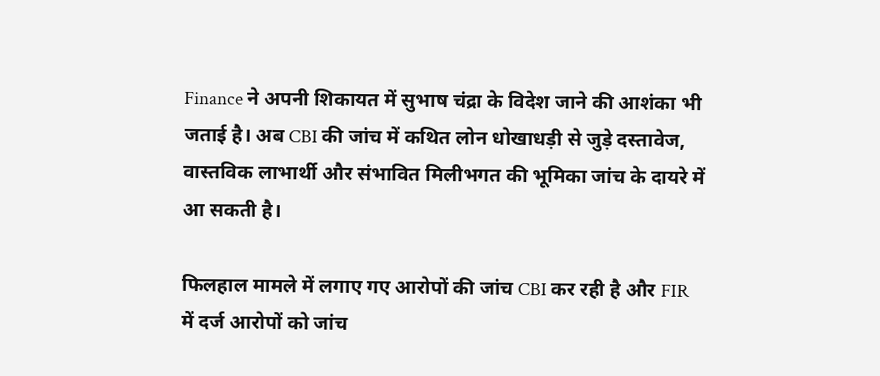Finance ने अपनी शिकायत में सुभाष चंद्रा के विदेश जाने की आशंका भी जताई है। अब CBI की जांच में कथित लोन धोखाधड़ी से जुड़े दस्तावेज, वास्तविक लाभार्थी और संभावित मिलीभगत की भूमिका जांच के दायरे में आ सकती है।

फिलहाल मामले में लगाए गए आरोपों की जांच CBI कर रही है और FIR में दर्ज आरोपों को जांच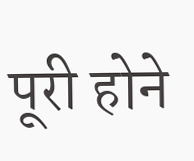पूरी होने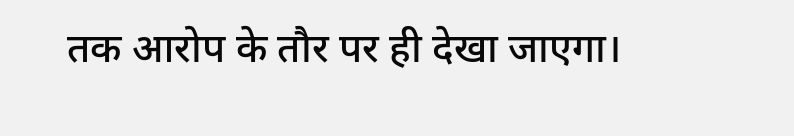तक आरोप के तौर पर ही देखा जाएगा।